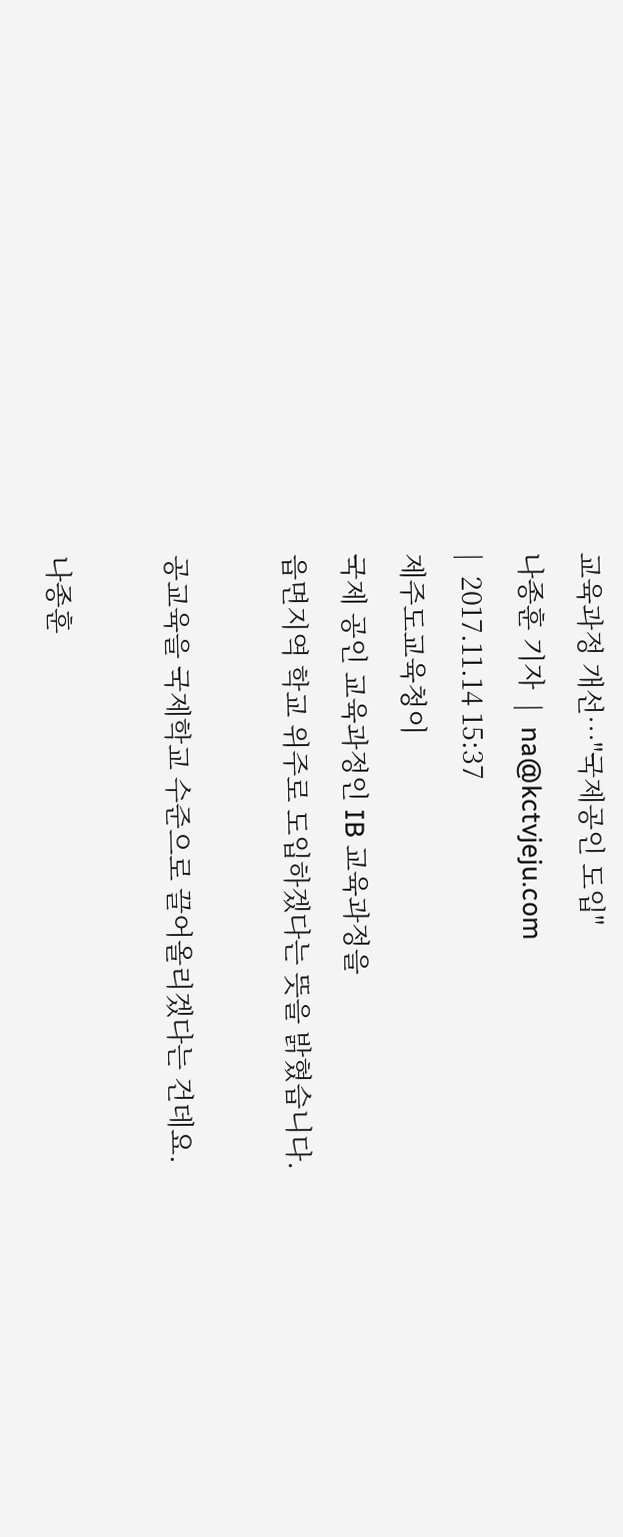교육과정 개선…"국제공인 도입"
나종훈 기자  |  na@kctvjeju.com
|  2017.11.14 15:37
제주도교육청이
국제 공인 교육과정인 IB 교육과정을
읍면지역 학교 위주로 도입하겠다는 뜻을 밝혔습니다.

공교육을 국제학교 수준으로 끌어올리겠다는 건데요.

나종훈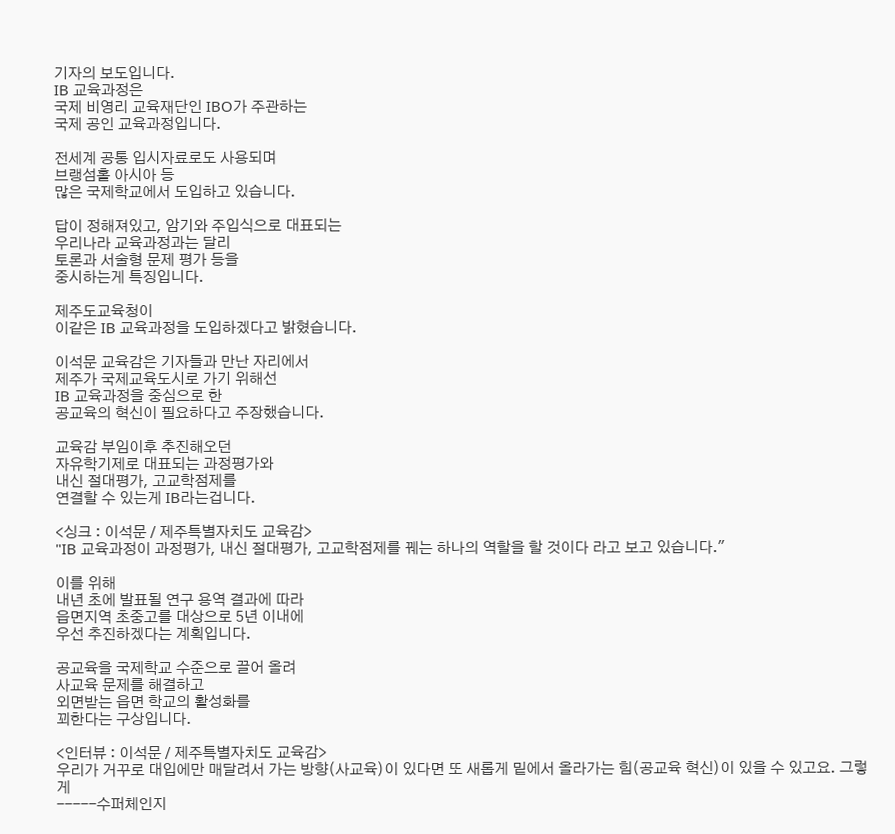기자의 보도입니다.
IB 교육과정은
국제 비영리 교육재단인 IBO가 주관하는
국제 공인 교육과정입니다.

전세계 공통 입시자료로도 사용되며
브랭섬홀 아시아 등
많은 국제학교에서 도입하고 있습니다.

답이 정해져있고, 암기와 주입식으로 대표되는
우리나라 교육과정과는 달리
토론과 서술형 문제 평가 등을
중시하는게 특징입니다.

제주도교육청이
이같은 IB 교육과정을 도입하겠다고 밝혔습니다.

이석문 교육감은 기자들과 만난 자리에서
제주가 국제교육도시로 가기 위해선
IB 교육과정을 중심으로 한
공교육의 혁신이 필요하다고 주장했습니다.

교육감 부임이후 추진해오던
자유학기제로 대표되는 과정평가와
내신 절대평가, 고교학점제를
연결할 수 있는게 IB라는겁니다.

<싱크 : 이석문 / 제주특별자치도 교육감>
"IB 교육과정이 과정평가, 내신 절대평가, 고교학점제를 꿰는 하나의 역할을 할 것이다 라고 보고 있습니다."

이를 위해
내년 초에 발표될 연구 용역 결과에 따라
읍면지역 초중고를 대상으로 5년 이내에
우선 추진하겠다는 계획입니다.

공교육을 국제학교 수준으로 끌어 올려
사교육 문제를 해결하고
외면받는 읍면 학교의 활성화를
꾀한다는 구상입니다.

<인터뷰 : 이석문 / 제주특별자치도 교육감>
우리가 거꾸로 대입에만 매달려서 가는 방향(사교육)이 있다면 또 새롭게 밑에서 올라가는 힘(공교육 혁신)이 있을 수 있고요. 그렇게
-----수퍼체인지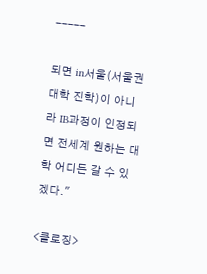-----

되면 in서울(서울권 대학 진학)이 아니라 IB과정이 인정되면 전세계 원하는 대학 어디든 갈 수 있겠다."

<클로징>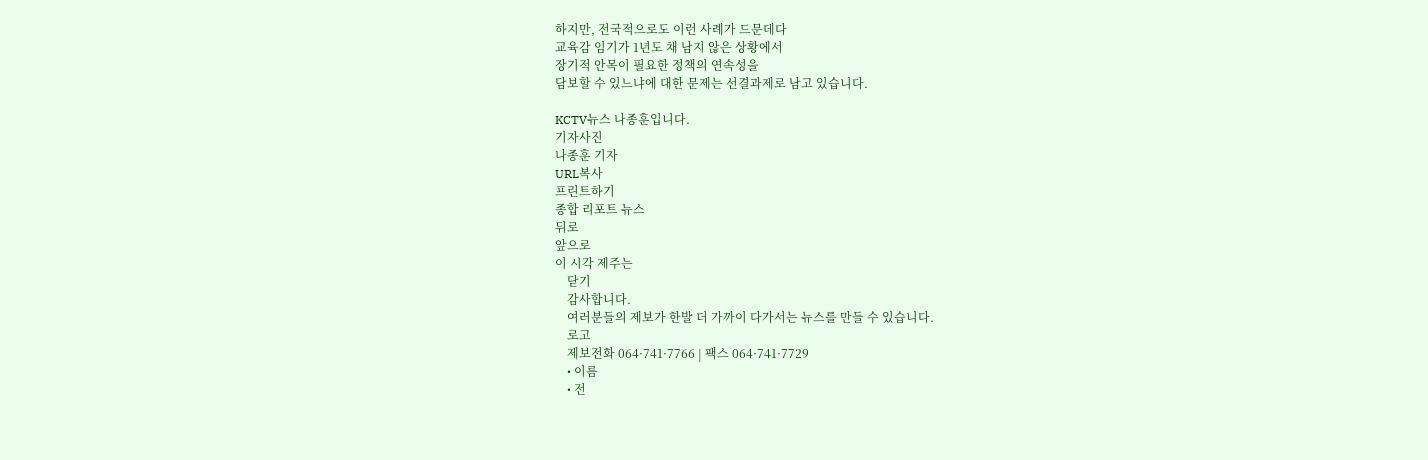하지만, 전국적으로도 이런 사례가 드문데다
교육감 임기가 1년도 채 남지 않은 상황에서
장기적 안목이 필요한 정책의 연속성을
담보할 수 있느냐에 대한 문제는 선결과제로 남고 있습니다.

KCTV뉴스 나종훈입니다.
기자사진
나종훈 기자
URL복사
프린트하기
종합 리포트 뉴스
뒤로
앞으로
이 시각 제주는
    닫기
    감사합니다.
    여러분들의 제보가 한발 더 가까이 다가서는 뉴스를 만들 수 있습니다.
    로고
    제보전화 064·741·7766 | 팩스 064·741·7729
    • 이름
    • 전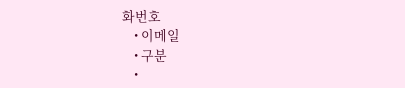화번호
    • 이메일
    • 구분
    •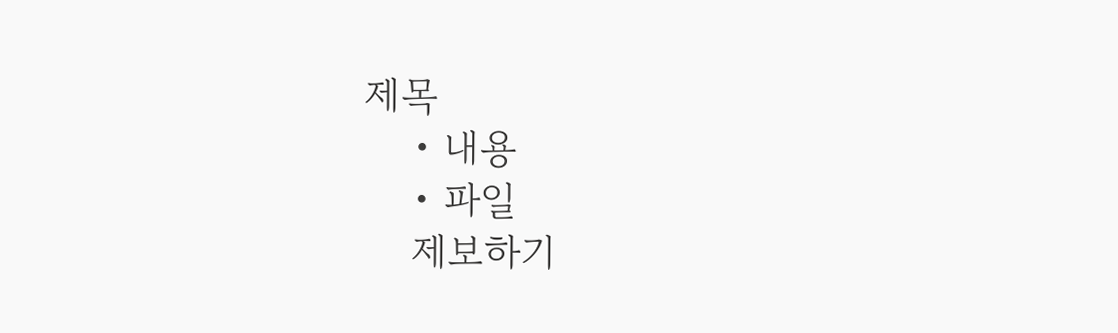제목
    • 내용
    • 파일
    제보하기